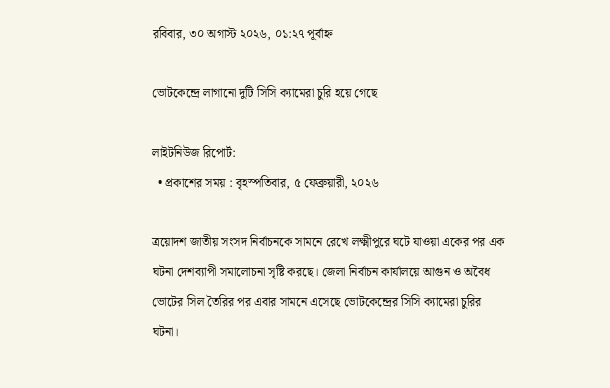রবিবার, ৩০ অগাস্ট ২০২৬, ০১:২৭ পূর্বাহ্ন

ভোটকেন্দ্রে লাগানো দুটি সিসি ক্যামেরা চুরি হয়ে গেছে

লাইটনিউজ রিপোর্ট:
  • প্রকাশের সময় : বৃহস্পতিবার, ৫ ফেব্রুয়ারী, ২০২৬

ত্রয়োদশ জাতীয় সংসদ নির্বাচনকে সামনে রেখে লক্ষ্মীপুরে ঘটে যাওয়া একের পর এক ঘটনা দেশব্যাপী সমালোচনা সৃষ্টি করছে। জেলা নির্বাচন কার্যালয়ে আগুন ও অবৈধ ভোটের সিল তৈরির পর এবার সামনে এসেছে ভোটকেন্দ্রের সিসি ক্যামেরা চুরির ঘটনা।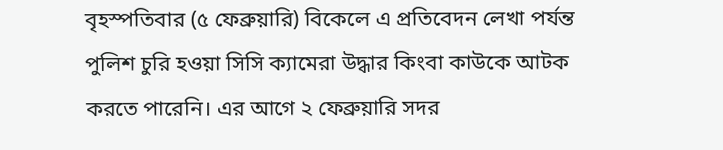বৃহস্পতিবার (৫ ফেব্রুয়ারি) বিকেলে এ প্রতিবেদন লেখা পর্যন্ত পুলিশ চুরি হওয়া সিসি ক্যামেরা উদ্ধার কিংবা কাউকে আটক করতে পারেনি। এর আগে ২ ফেব্রুয়ারি সদর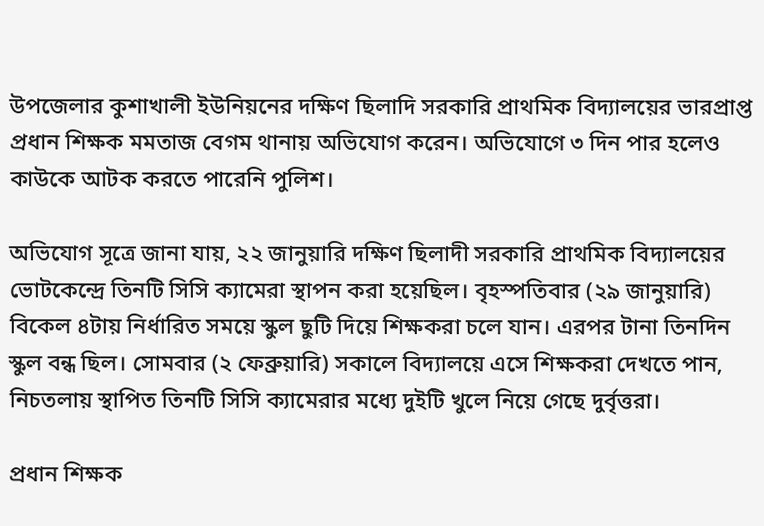উপজেলার কুশাখালী ইউনিয়নের দক্ষিণ ছিলাদি সরকারি প্রাথমিক বিদ্যালয়ের ভারপ্রাপ্ত প্রধান শিক্ষক মমতাজ বেগম থানায় অভিযোগ করেন। অভিযোগে ৩ দিন পার হলেও কাউকে আটক করতে পারেনি পুলিশ।

অভিযোগ সূত্রে জানা যায়, ২২ জানুয়ারি দক্ষিণ ছিলাদী সরকারি প্রাথমিক বিদ্যালয়ের ভোটকেন্দ্রে তিনটি সিসি ক্যামেরা স্থাপন করা হয়েছিল। বৃহস্পতিবার (২৯ জানুয়ারি) বিকেল ৪টায় নির্ধারিত সময়ে স্কুল ছুটি দিয়ে শিক্ষকরা চলে যান। এরপর টানা তিনদিন স্কুল বন্ধ ছিল। সোমবার (২ ফেব্রুয়ারি) সকালে বিদ্যালয়ে এসে শিক্ষকরা দেখতে পান, নিচতলায় স্থাপিত তিনটি সিসি ক্যামেরার মধ্যে দুইটি খুলে নিয়ে গেছে দুর্বৃত্তরা।

প্রধান শিক্ষক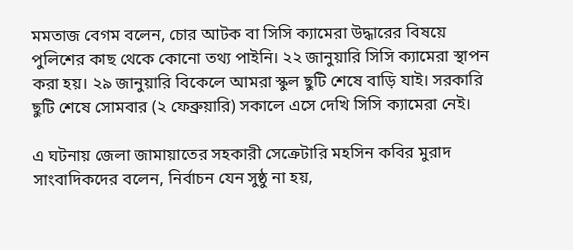মমতাজ বেগম বলেন, চোর আটক বা সিসি ক্যামেরা উদ্ধারের বিষয়ে পুলিশের কাছ থেকে কোনো তথ্য পাইনি। ২২ জানুয়ারি সিসি ক্যামেরা স্থাপন করা হয়। ২৯ জানুয়ারি বিকেলে আমরা স্কুল ছুটি শেষে বাড়ি যাই। সরকারি ছুটি শেষে সোমবার (২ ফেব্রুয়ারি) সকালে এসে দেখি সিসি ক্যামেরা নেই।

এ ঘটনায় জেলা জামায়াতের সহকারী সেক্রেটারি মহসিন কবির মুরাদ সাংবাদিকদের বলেন, নির্বাচন যেন সুষ্ঠু না হয়,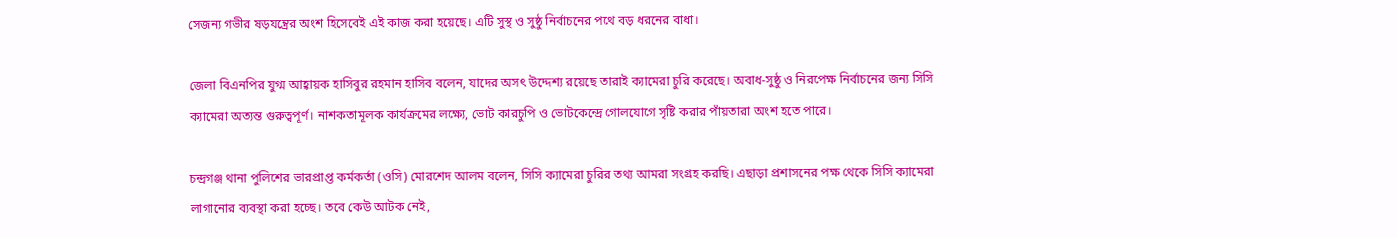সেজন্য গভীর ষড়যন্ত্রের অংশ হিসেবেই এই কাজ করা হয়েছে। এটি সুস্থ ও সুষ্ঠু নির্বাচনের পথে বড় ধরনের বাধা।

জেলা বিএনপির যুগ্ম আহ্বায়ক হাসিবুর রহমান হাসিব বলেন, যাদের অসৎ উদ্দেশ্য রয়েছে তারাই ক্যামেরা চুরি করেছে। অবাধ-সুষ্ঠু ও নিরপেক্ষ নির্বাচনের জন্য সিসি ক্যামেরা অত্যন্ত গুরুত্বপূর্ণ। নাশকতামূলক কার্যক্রমের লক্ষ্যে, ভোট কারচুপি ও ভোটকেন্দ্রে গোলযোগে সৃষ্টি করার পাঁয়তারা অংশ হতে পারে।

চন্দ্রগঞ্জ থানা পুলিশের ভারপ্রাপ্ত কর্মকর্তা (ওসি) মোরশেদ আলম বলেন, সিসি ক্যামেরা চুরির তথ্য আমরা সংগ্রহ করছি। এছাড়া প্রশাসনের পক্ষ থেকে সিসি ক্যামেরা লাগানোর ব্যবস্থা করা হচ্ছে। তবে কেউ আটক নেই,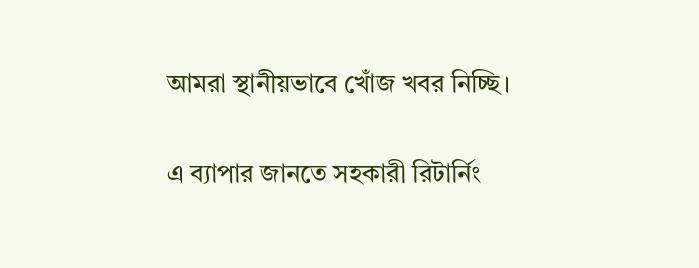আমরা স্থানীয়ভাবে খোঁজ খবর নিচ্ছি।

এ ব্যাপার জানতে সহকারী রিটার্নিং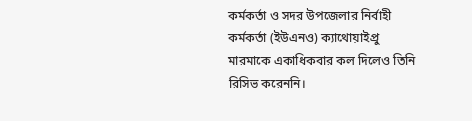কর্মকর্তা ও সদর উপজেলার নির্বাহী কর্মকর্তা (ইউএনও) ক্যাথোয়াইপ্রু মারমাকে একাধিকবার কল দিলেও তিনি রিসিভ করেননি।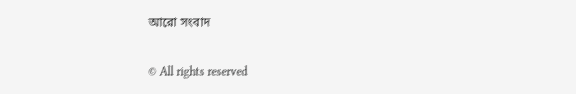আরো সংবাদ

© All rights reserved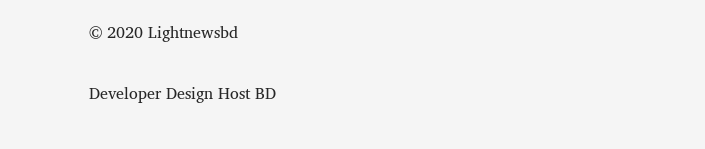© 2020 Lightnewsbd

Developer Design Host BD